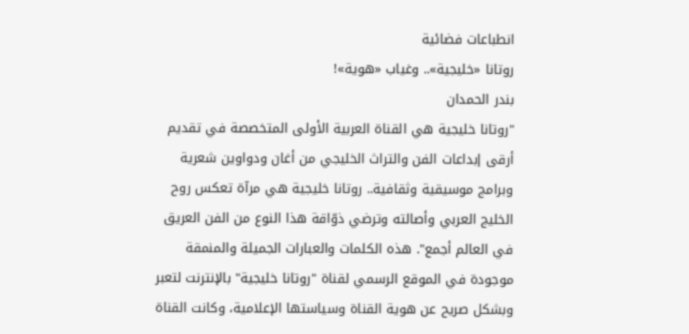انطباعات فضائية
روتانا «خليجية».. وغياب «هوية»!
بندر الحمدان
"روتانا خليجية هي القناة العربية الأولى المتخصصة في تقديم أرقى إبداعات الفن والتراث الخليجي من أغان ودواوين شعرية وبرامج موسيقية وثقافية.. روتانا خليجية هي مرآة تعكس روح الخليج العربي وأصالته وترضي ذوّاقة هذا النوع من الفن العريق في العالم أجمع". هذه الكلمات والعبارات الجميلة والمنمقة موجودة في الموقع الرسمي لقناة "روتانا خليجية" بالإنترنت لتعبر وبشكل صريح عن هوية القناة وسياستها الإعلامية، وكانت القناة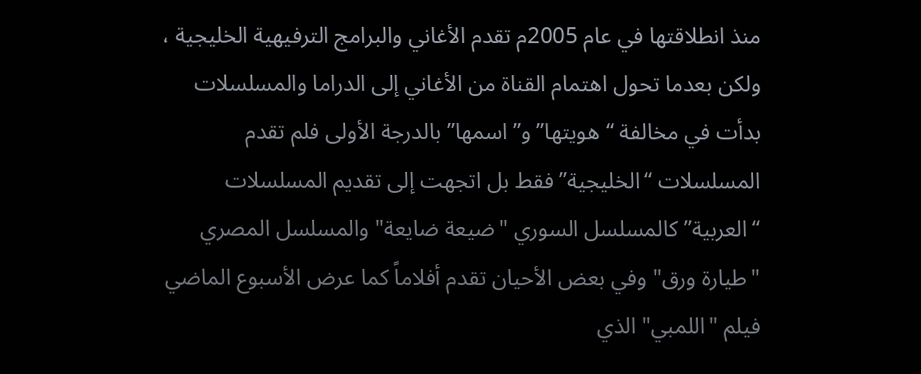منذ انطلاقتها في عام 2005م تقدم الأغاني والبرامج الترفيهية الخليجية ، ولكن بعدما تحول اهتمام القناة من الأغاني إلى الدراما والمسلسلات بدأت في مخالفة “هويتها” و”اسمها” بالدرجة الأولى فلم تقدم المسلسلات “الخليجية” فقط بل اتجهت إلى تقديم المسلسلات “العربية” كالمسلسل السوري "ضيعة ضايعة" والمسلسل المصري "طيارة ورق" وفي بعض الأحيان تقدم أفلاماً كما عرض الأسبوع الماضي فيلم "اللمبي" الذي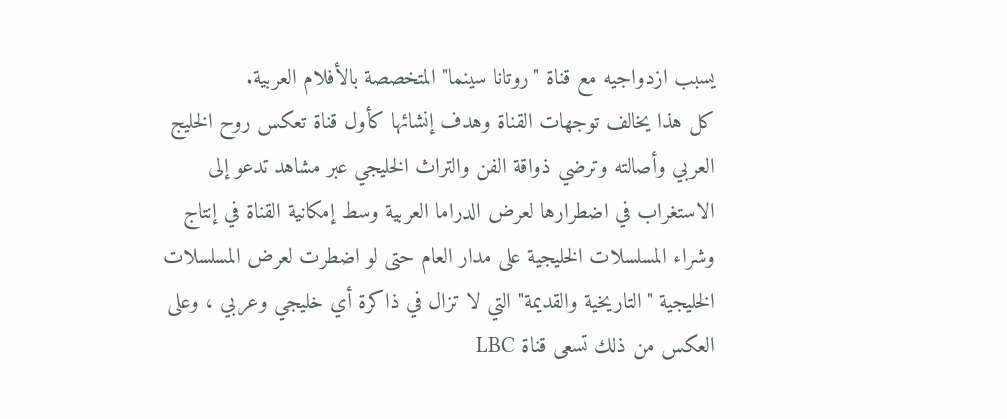يسبب ازدواجيه مع قناة "روتانا سينما" المتخصصة بالأفلام العربية.
كل هذا يخالف توجهات القناة وهدف إنشائها كأول قناة تعكس روح الخليج العربي وأصالته وترضي ذواقة الفن والتراث الخليجي عبر مشاهد تدعو إلى الاستغراب في اضطرارها لعرض الدراما العربية وسط إمكانية القناة في إنتاج وشراء المسلسلات الخليجية على مدار العام حتى لو اضطرت لعرض المسلسلات الخليجية "التاريخية والقديمة" التي لا تزال في ذاكرة أي خليجي وعربي ، وعلى العكس من ذلك تسعى قناة LBC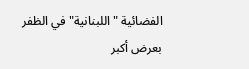الفضائية "اللبنانية" في الظفر بعرض أكبر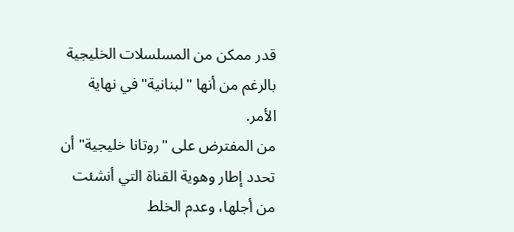قدر ممكن من المسلسلات الخليجية بالرغم من أنها "لبنانية" في نهاية الأمر.
من المفترض على "روتانا خليجية" أن تحدد إطار وهوية القناة التي أنشئت من أجلها، وعدم الخلط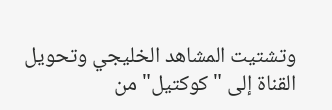وتشتيت المشاهد الخليجي وتحويل القناة إلى "كوكتيل" من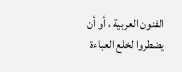الفنون العربية ، أو أن يضطروا لخلع العباءة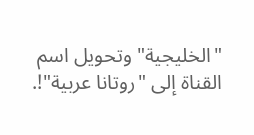"الخليجية" وتحويل اسم القناة إلى "روتانا عربية"!.